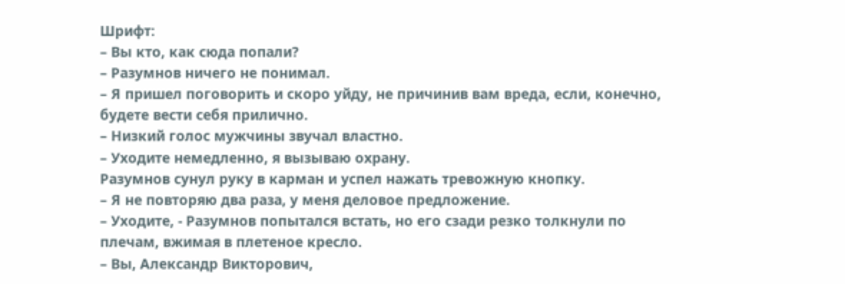Шрифт:
– Вы кто, как сюда попали?
– Разумнов ничего не понимал.
– Я пришел поговорить и скоро уйду, не причинив вам вреда, если, конечно, будете вести себя прилично.
– Низкий голос мужчины звучал властно.
– Уходите немедленно, я вызываю охрану.
Разумнов сунул руку в карман и успел нажать тревожную кнопку.
– Я не повторяю два раза, у меня деловое предложение.
– Уходите, - Разумнов попытался встать, но его сзади резко толкнули по плечам, вжимая в плетеное кресло.
– Вы, Александр Викторович,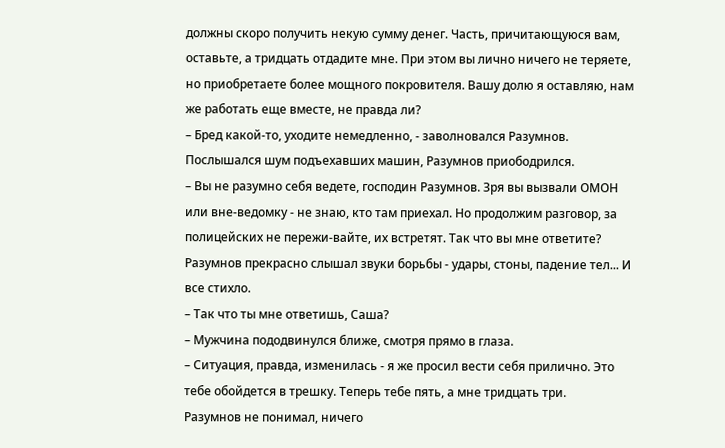должны скоро получить некую сумму денег. Часть, причитающуюся вам, оставьте, а тридцать отдадите мне. При этом вы лично ничего не теряете, но приобретаете более мощного покровителя. Вашу долю я оставляю, нам же работать еще вместе, не правда ли?
– Бред какой-то, уходите немедленно, - заволновался Разумнов.
Послышался шум подъехавших машин, Разумнов приободрился.
– Вы не разумно себя ведете, господин Разумнов. Зря вы вызвали ОМОН или вне-ведомку - не знаю, кто там приехал. Но продолжим разговор, за полицейских не пережи-вайте, их встретят. Так что вы мне ответите?
Разумнов прекрасно слышал звуки борьбы - удары, стоны, падение тел... И все стихло.
– Так что ты мне ответишь, Саша?
– Мужчина пододвинулся ближе, смотря прямо в глаза.
– Ситуация, правда, изменилась - я же просил вести себя прилично. Это тебе обойдется в трешку. Теперь тебе пять, а мне тридцать три.
Разумнов не понимал, ничего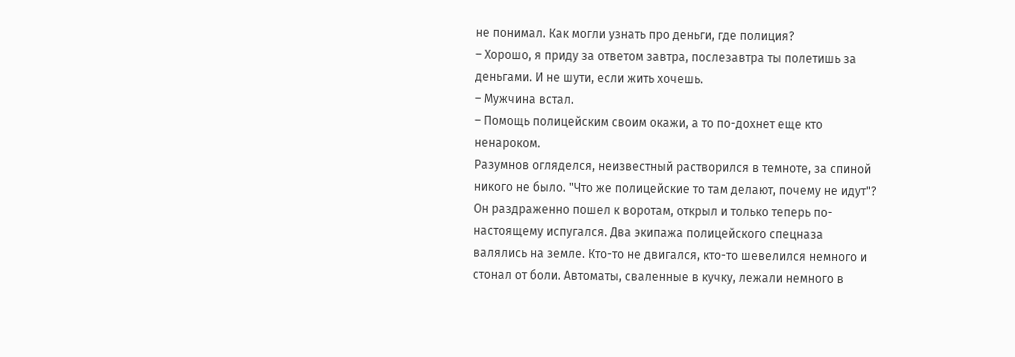не понимал. Как могли узнать про деньги, где полиция?
– Хорошо, я приду за ответом завтра, послезавтра ты полетишь за деньгами. И не шути, если жить хочешь.
– Мужчина встал.
– Помощь полицейским своим окажи, а то по-дохнет еще кто ненароком.
Разумнов огляделся, неизвестный растворился в темноте, за спиной никого не было. "Что же полицейские то там делают, почему не идут"? Он раздраженно пошел к воротам, открыл и только теперь по-настоящему испугался. Два экипажа полицейского спецназа валялись на земле. Кто-то не двигался, кто-то шевелился немного и стонал от боли. Автоматы, сваленные в кучку, лежали немного в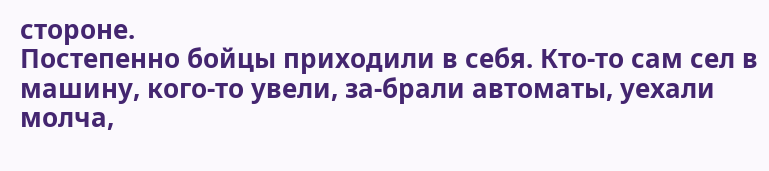стороне.
Постепенно бойцы приходили в себя. Кто-то сам сел в машину, кого-то увели, за-брали автоматы, уехали молча,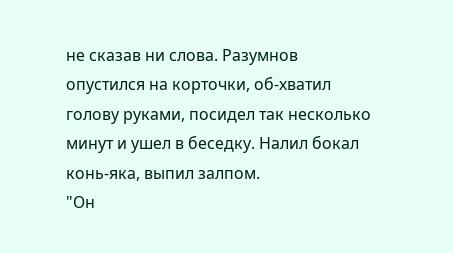не сказав ни слова. Разумнов опустился на корточки, об-хватил голову руками, посидел так несколько минут и ушел в беседку. Налил бокал конь-яка, выпил залпом.
"Он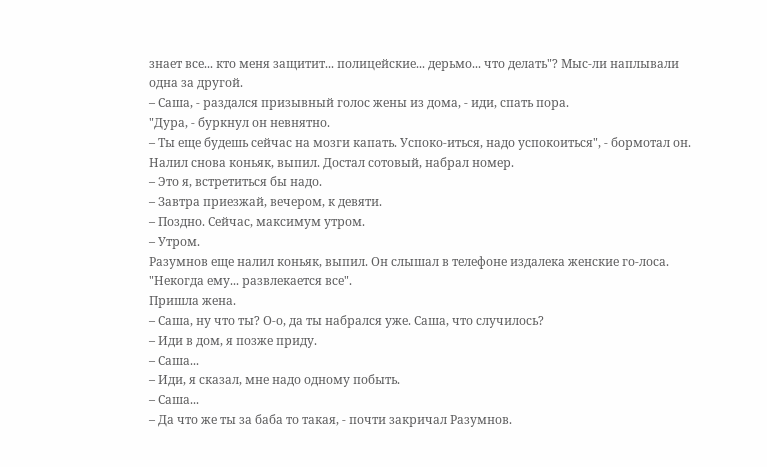знает все... кто меня защитит... полицейские... дерьмо... что делать"? Мыс-ли наплывали одна за другой.
– Саша, - раздался призывный голос жены из дома, - иди, спать пора.
"Дура, - буркнул он невнятно.
– Ты еще будешь сейчас на мозги капать. Успоко-иться, надо успокоиться", - бормотал он. Налил снова коньяк, выпил. Достал сотовый, набрал номер.
– Это я, встретиться бы надо.
– Завтра приезжай, вечером, к девяти.
– Поздно. Сейчас, максимум утром.
– Утром.
Разумнов еще налил коньяк, выпил. Он слышал в телефоне издалека женские го-лоса. "Некогда ему... развлекается все".
Пришла жена.
– Саша, ну что ты? О-о, да ты набрался уже. Саша, что случилось?
– Иди в дом, я позже приду.
– Саша...
– Иди, я сказал, мне надо одному побыть.
– Саша...
– Да что же ты за баба то такая, - почти закричал Разумнов.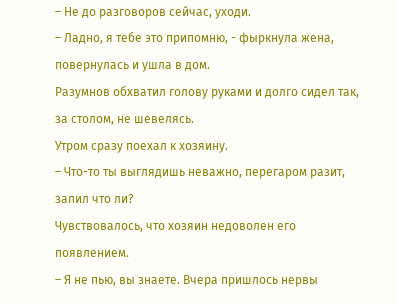– Не до разговоров сейчас, уходи.
– Ладно, я тебе это припомню, - фыркнула жена, повернулась и ушла в дом.
Разумнов обхватил голову руками и долго сидел так, за столом, не шевелясь.
Утром сразу поехал к хозяину.
– Что-то ты выглядишь неважно, перегаром разит, запил что ли?
Чувствовалось, что хозяин недоволен его появлением.
– Я не пью, вы знаете. Вчера пришлось нервы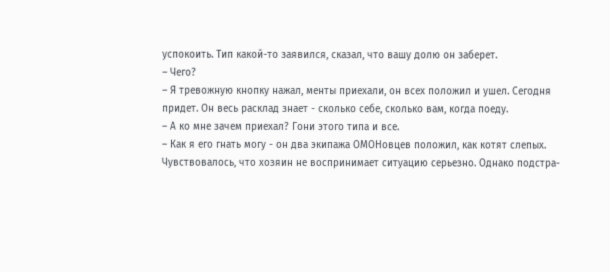успокоить. Тип какой-то заявился, сказал, что вашу долю он заберет.
– Чего?
– Я тревожную кнопку нажал, менты приехали, он всех положил и ушел. Сегодня придет. Он весь расклад знает - сколько себе, сколько вам, когда поеду.
– А ко мне зачем приехал? Гони этого типа и все.
– Как я его гнать могу - он два экипажа ОМОНовцев положил, как котят слепых.
Чувствовалось, что хозяин не воспринимает ситуацию серьезно. Однако подстра-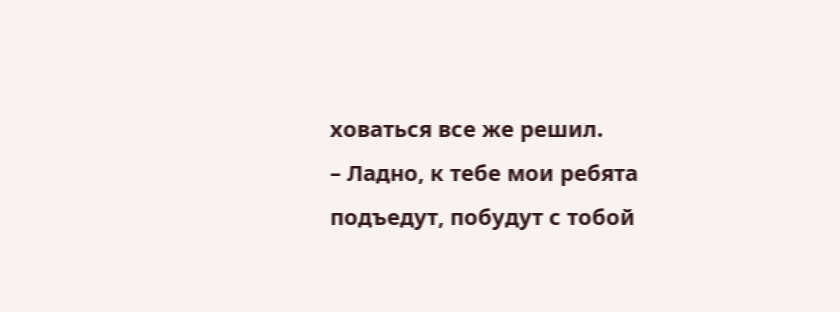ховаться все же решил.
– Ладно, к тебе мои ребята подъедут, побудут с тобой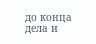до конца дела и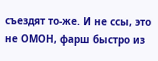съездят то-же. И не ссы, это не ОМОН, фарш быстро из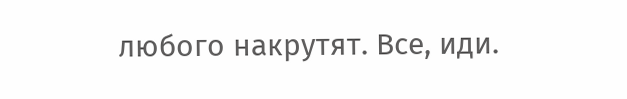любого накрутят. Все, иди.